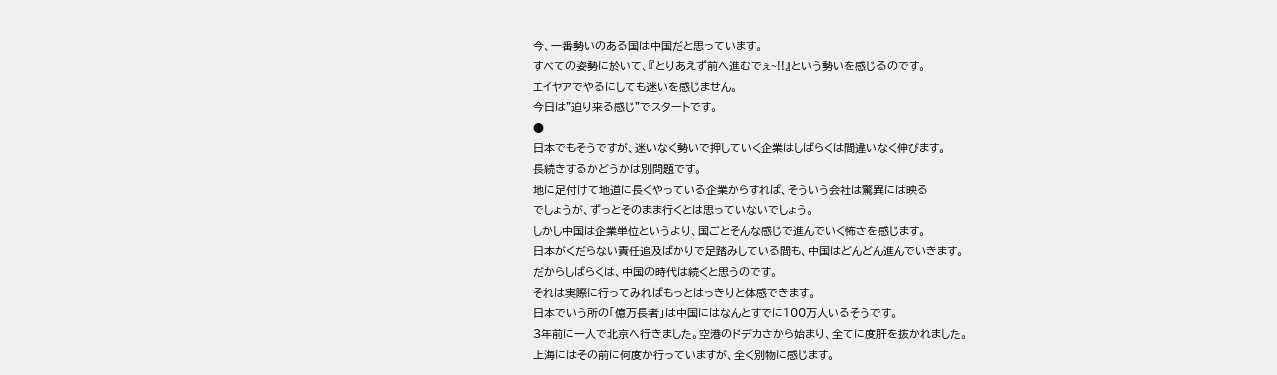今、一番勢いのある国は中国だと思っています。
すべての姿勢に於いて、『とりあえず前へ進むでぇ~!!』という勢いを感じるのです。
エイヤアでやるにしても迷いを感じません。
今日は"迫り来る感じ"でスタートです。
●
日本でもそうですが、迷いなく勢いで押していく企業はしばらくは間違いなく伸びます。
長続きするかどうかは別問題です。
地に足付けて地道に長くやっている企業からすれば、そういう会社は驚異には映る
でしょうが、ずっとそのまま行くとは思っていないでしょう。
しかし中国は企業単位というより、国ごとそんな感じで進んでいく怖さを感じます。
日本がくだらない責任追及ばかりで足踏みしている間も、中国はどんどん進んでいきます。
だからしばらくは、中国の時代は続くと思うのです。
それは実際に行ってみればもっとはっきりと体感できます。
日本でいう所の「億万長者」は中国にはなんとすでに100万人いるそうです。
3年前に一人で北京へ行きました。空港のドデカさから始まり、全てに度肝を抜かれました。
上海にはその前に何度か行っていますが、全く別物に感じます。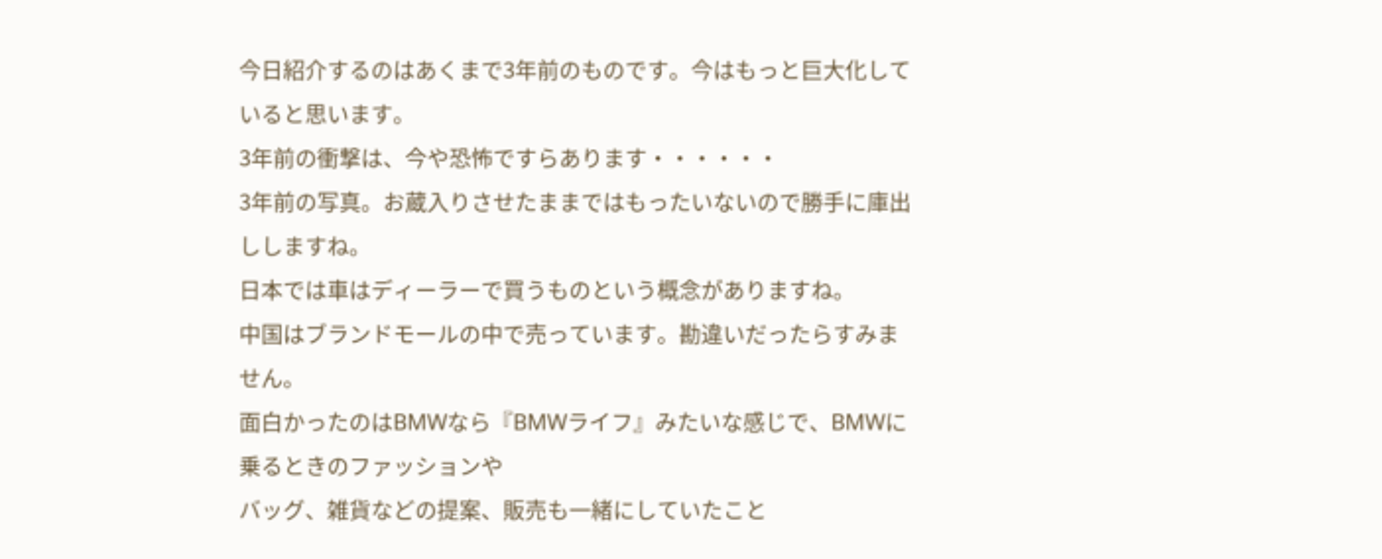今日紹介するのはあくまで3年前のものです。今はもっと巨大化していると思います。
3年前の衝撃は、今や恐怖ですらあります・・・・・・
3年前の写真。お蔵入りさせたままではもったいないので勝手に庫出ししますね。
日本では車はディーラーで買うものという概念がありますね。
中国はブランドモールの中で売っています。勘違いだったらすみません。
面白かったのはBMWなら『BMWライフ』みたいな感じで、BMWに乗るときのファッションや
バッグ、雑貨などの提案、販売も一緒にしていたこと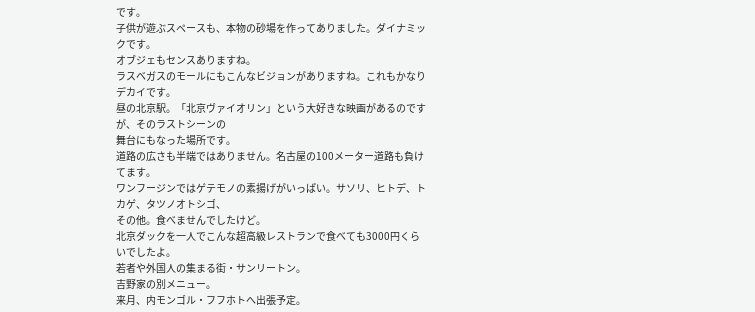です。
子供が遊ぶスペースも、本物の砂場を作ってありました。ダイナミックです。
オブジェもセンスありますね。
ラスベガスのモールにもこんなビジョンがありますね。これもかなりデカイです。
昼の北京駅。「北京ヴァイオリン」という大好きな映画があるのですが、そのラストシーンの
舞台にもなった場所です。
道路の広さも半端ではありません。名古屋の100メーター道路も負けてます。
ワンフージンではゲテモノの素揚げがいっぱい。サソリ、ヒトデ、トカゲ、タツノオトシゴ、
その他。食べませんでしたけど。
北京ダックを一人でこんな超高級レストランで食べても3000円くらいでしたよ。
若者や外国人の集まる街・サンリートン。
吉野家の別メニュー。
来月、内モンゴル・フフホトへ出張予定。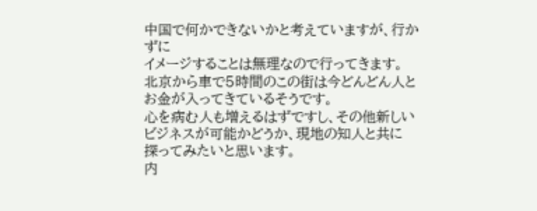中国で何かできないかと考えていますが、行かずに
イメージすることは無理なので行ってきます。
北京から車で5時間のこの街は今どんどん人とお金が入ってきているそうです。
心を病む人も増えるはずですし、その他新しいビジネスが可能かどうか、現地の知人と共に
探ってみたいと思います。
内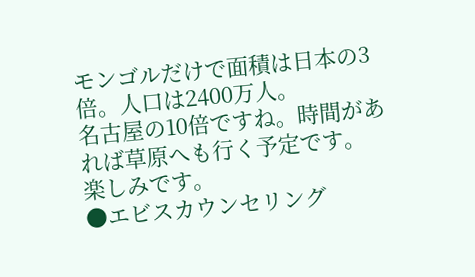モンゴルだけで面積は日本の3倍。人口は2400万人。
名古屋の10倍ですね。時間があれば草原へも行く予定です。
楽しみです。
●エビスカウンセリング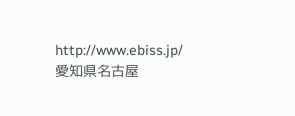http://www.ebiss.jp/
愛知県名古屋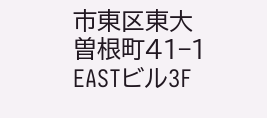市東区東大曽根町41−1 EASTビル3F